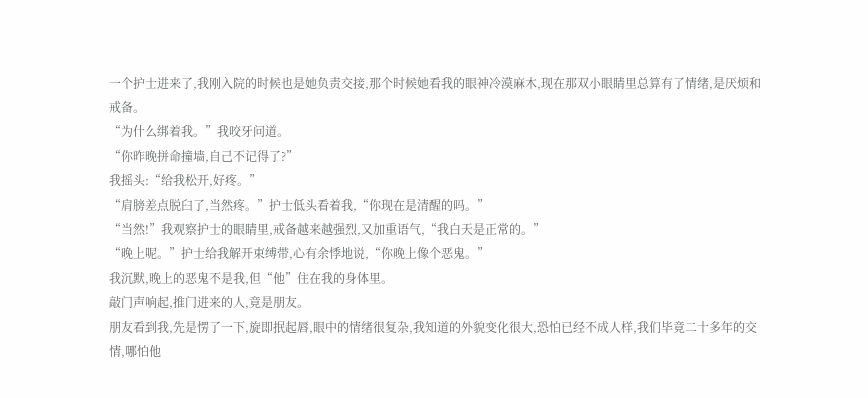一个护士进来了,我刚入院的时候也是她负责交接,那个时候她看我的眼神冷漠麻木,现在那双小眼睛里总算有了情绪,是厌烦和戒备。
“为什么绑着我。”我咬牙问道。
“你昨晚拼命撞墙,自己不记得了?”
我摇头:“给我松开,好疼。”
“肩膀差点脱臼了,当然疼。”护士低头看着我,“你现在是清醒的吗。”
“当然!”我观察护士的眼睛里,戒备越来越强烈,又加重语气,“我白天是正常的。”
“晚上呢。”护士给我解开束缚带,心有余悸地说,“你晚上像个恶鬼。”
我沉默,晚上的恶鬼不是我,但“他”住在我的身体里。
敲门声响起,推门进来的人,竟是朋友。
朋友看到我,先是愣了一下,旋即抿起唇,眼中的情绪很复杂,我知道的外貌变化很大,恐怕已经不成人样,我们毕竟二十多年的交情,哪怕他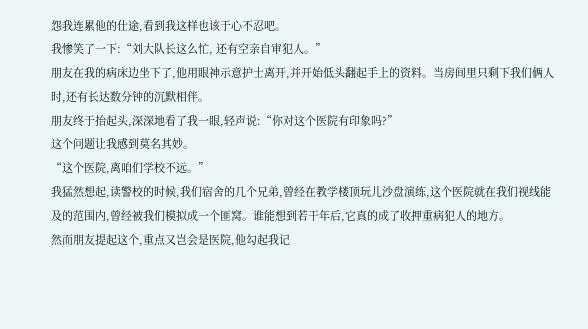怨我连累他的仕途,看到我这样也该于心不忍吧。
我惨笑了一下:“刘大队长这么忙, 还有空亲自审犯人。”
朋友在我的病床边坐下了,他用眼神示意护士离开,并开始低头翻起手上的资料。当房间里只剩下我们俩人时,还有长达数分钟的沉默相伴。
朋友终于抬起头,深深地看了我一眼,轻声说:“你对这个医院有印象吗?”
这个问题让我感到莫名其妙。
“这个医院,离咱们学校不远。”
我猛然想起,读警校的时候,我们宿舍的几个兄弟,曾经在教学楼顶玩儿沙盘演练,这个医院就在我们视线能及的范围内,曾经被我们模拟成一个匪窝。谁能想到若干年后,它真的成了收押重病犯人的地方。
然而朋友提起这个,重点又岂会是医院,他勾起我记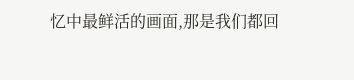忆中最鲜活的画面,那是我们都回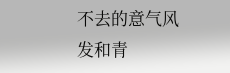不去的意气风发和青